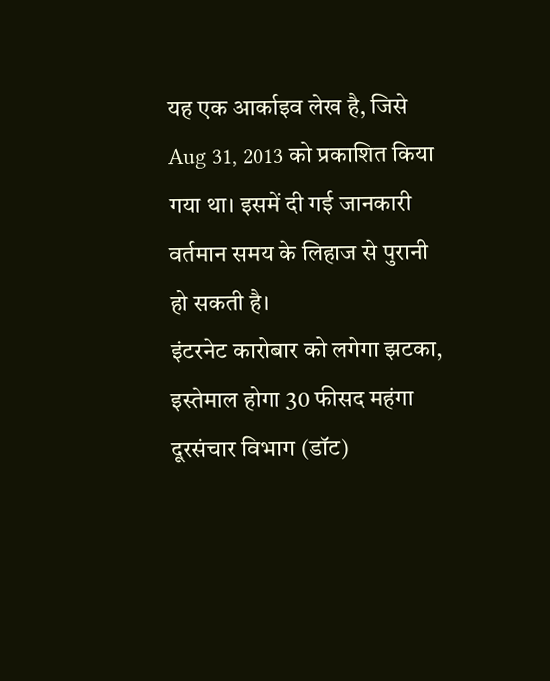यह एक आर्काइव लेख है, जिसे Aug 31, 2013 को प्रकाशित किया गया था। इसमें दी गई जानकारी वर्तमान समय के लिहाज से पुरानी हो सकती है।
इंटरनेट कारोबार को लगेगा झटका, इस्तेमाल होगा 30 फीसद महंगा
दूरसंचार विभाग (डॉट)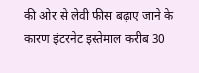की ओर से लेवी फीस बढ़ाए जाने के कारण इंटरनेट इस्तेमाल करीब 30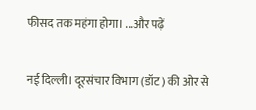फीसद तक महंगा होगा। ...और पढ़ें

नई दिल्ली। दूरसंचार विभाग (डॉट) की ओर से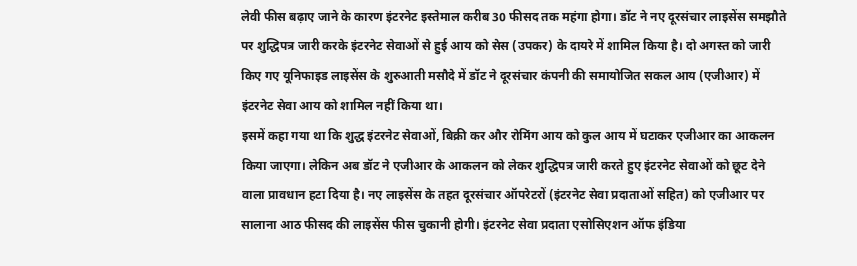लेवी फीस बढ़ाए जाने के कारण इंटरनेट इस्तेमाल करीब 30 फीसद तक महंगा होगा। डॉट ने नए दूरसंचार लाइसेंस समझौते पर शुद्धिपत्र जारी करके इंटरनेट सेवाओं से हुई आय को सेस (उपकर) के दायरे में शामिल किया है। दो अगस्त को जारी किए गए यूनिफाइड लाइसेंस के शुरुआती मसौदे में डॉट ने दूरसंचार कंपनी की समायोजित सकल आय (एजीआर) में इंटरनेट सेवा आय को शामिल नहीं किया था।
इसमें कहा गया था कि शुद्ध इंटरनेट सेवाओं, बिक्री कर और रोमिंग आय को कुल आय में घटाकर एजीआर का आकलन किया जाएगा। लेकिन अब डॉट ने एजीआर के आकलन को लेकर शुद्धिपत्र जारी करते हुए इंटरनेट सेवाओं को छूट देने वाला प्रावधान हटा दिया है। नए लाइसेंस के तहत दूरसंचार ऑपरेटरों (इंटरनेट सेवा प्रदाताओं सहित) को एजीआर पर सालाना आठ फीसद की लाइसेंस फीस चुकानी होगी। इंटरनेट सेवा प्रदाता एसोसिएशन ऑफ इंडिया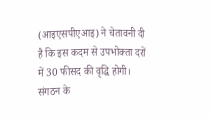(आइएसपीएआइ) ने चेतावनी दी है कि इस कदम से उपभोक्ता दरों में 30 फीसद की वृद्धि होगी। संगठन के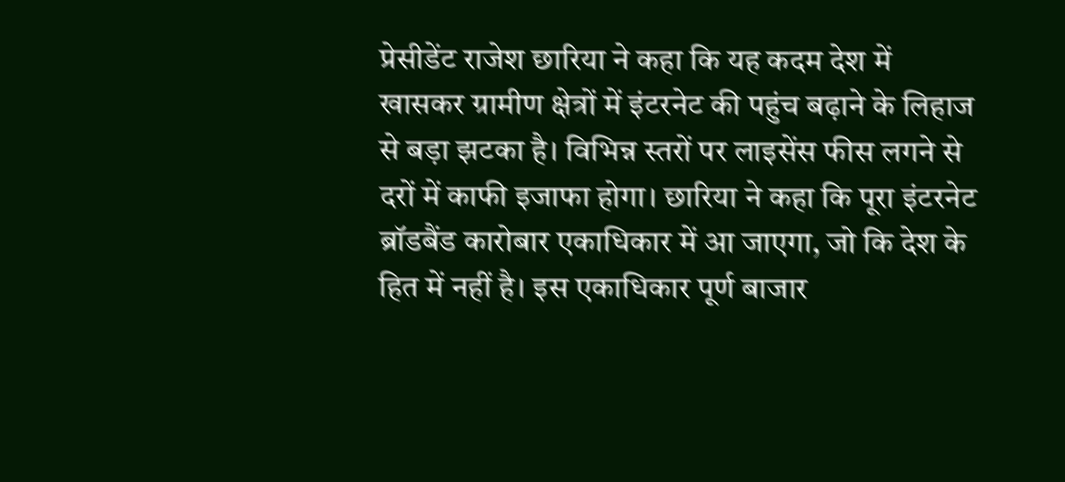प्रेसीडेंट राजेश छारिया ने कहा कि यह कदम देश में खासकर ग्रामीण क्षेत्रों में इंटरनेट की पहुंच बढ़ाने के लिहाज से बड़ा झटका है। विभिन्न स्तरों पर लाइसेंस फीस लगने से दरों में काफी इजाफा होगा। छारिया ने कहा कि पूरा इंटरनेट ब्रॉडबैंड कारोबार एकाधिकार में आ जाएगा, जो कि देश के हित में नहीं है। इस एकाधिकार पूर्ण बाजार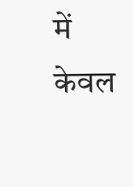में केवल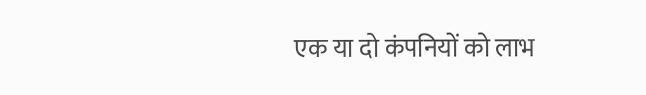एक या दो कंपनियों को लाभ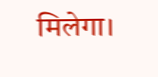मिलेगा।